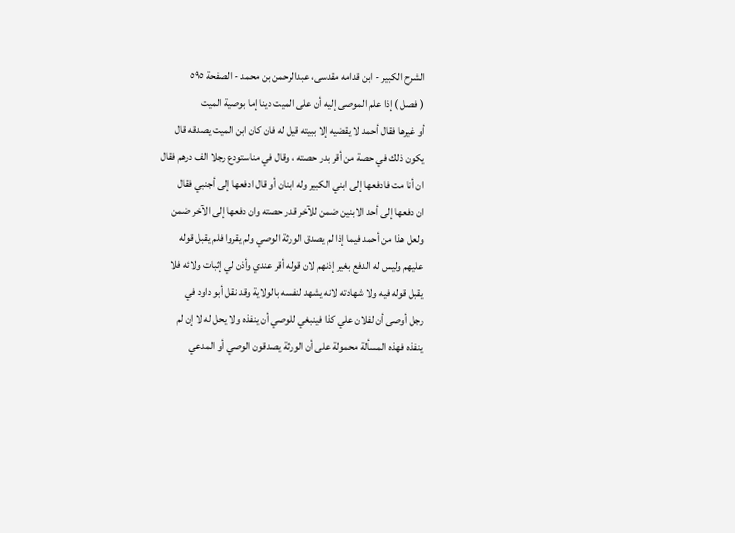الشرح الکبير - ابن قدامه مقدسی، عبدالرحمن بن محمد - الصفحة ٥٩٥
( فصل ) إذا علم الموصى إليه أن على الميت دينا إما بوصية الميت
أو غيرها فقال أحمد لا يقضيه إلا ببيته قيل له فان كان ابن الميت يصدقه قال
يكون ذلك في حصة من أقر بدر حصته ، وقال في مناستودع رجلا الف درهم فقال
ان أنا مت فادفعها إلى ابني الكبير وله ابنان أو قال ادفعها إلى أجنبي فقال
ان دفعها إلى أحد الابنين ضمن للآخر قدر حصته وان دفعها إلى الآخر ضمن
ولعل هذا من أحمد فيما إذا لم يصدق الورثة الوصي ولم يقروا فلم يقبل قوله
عليهم وليس له الدفع بغير إذنهم لان قوله أقر عندي وأذن لي إثبات ولائه فلا
يقبل قوله فيه ولا شهادته لانه يشهد لنفسه بالولاية وقد نقل أبو داود في
رجل أوصى أن لفلان علي كذا فينبغي للوصي أن ينفذه ولا يحل له لا إن لم
ينفذه فهذه المسألة محمولة على أن الورثة يصدقون الوصي أو المدعي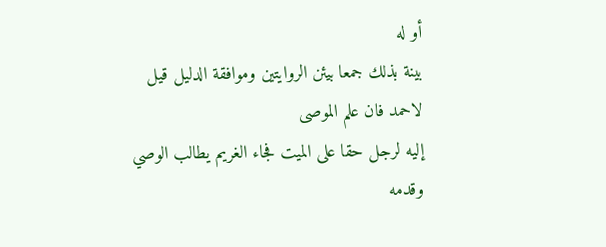أو له
بينة بذلك جمعا بيئن الروايتين وموافقة الدليل قيل لاحمد فان علم الموصى
إليه لرجل حقا على الميت فجاء الغريم يطالب الوصي وقدمه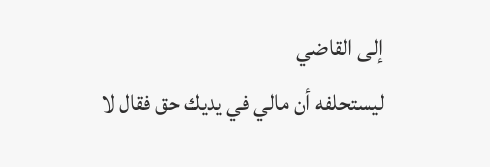إلى القاضي
ليستحلفه أن مالي في يديك حق فقال لا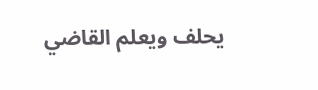يحلف ويعلم القاضي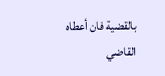بالقضية فان أعطاه
القاضي